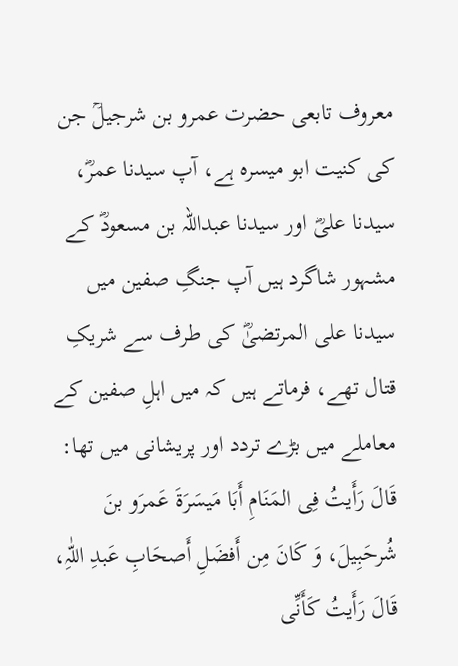معروف تابعی حضرت عمرو بن شرجیلؒ جن کی کنیت ابو میسرہ ہے، آپ سیدنا عمرؓ، سیدنا علیؓ اور سیدنا عبداللہ بن مسعودؓ کے مشہور شاگرد ہیں آپ جنگِ صفین میں سیدنا علی المرتضیٰؓ کی طرف سے شریکِ قتال تھے، فرماتے ہیں کہ میں اہلِ صفین کے معاملے میں بڑے تردد اور پریشانی میں تھا:
قَالَ رَأَیتُ فِی المَنَامِ أَبَا مَیسَرَۃَ عَمرَو بنَ شُرحَبِیلَ، وَ کَانَ مِن أَفضَلِ أَصحَابِ عَبدِ اللّٰہِ، قَالَ رَأَیتُ کَأَنِّی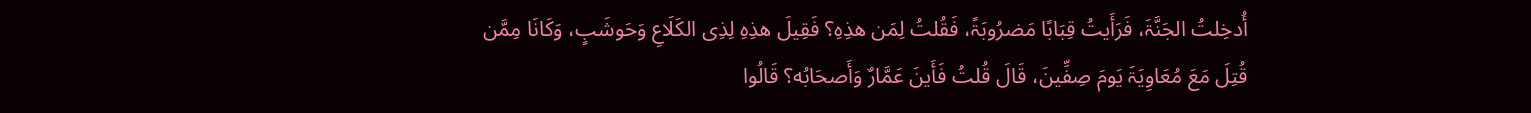أُدخِلتُ الجَنَّۃَ، فَرَأَیتُ قِبَابًا مَضرُوبَۃً، فَقُلتُ لِمَن ھذِہِ؟ فَقِیلَ ھذِہِ لِذِی الکَلَاعِ وَحَوشَبٍ، وَکَانَا مِمَّن قُتِلَ مَعَ مُعَاوِیَۃَ یَومَ صِفِّینَ، قَالَ قُلتُ فَأَینَ عَمَّارٌ وَأَصحَابُه؟ قَالُوا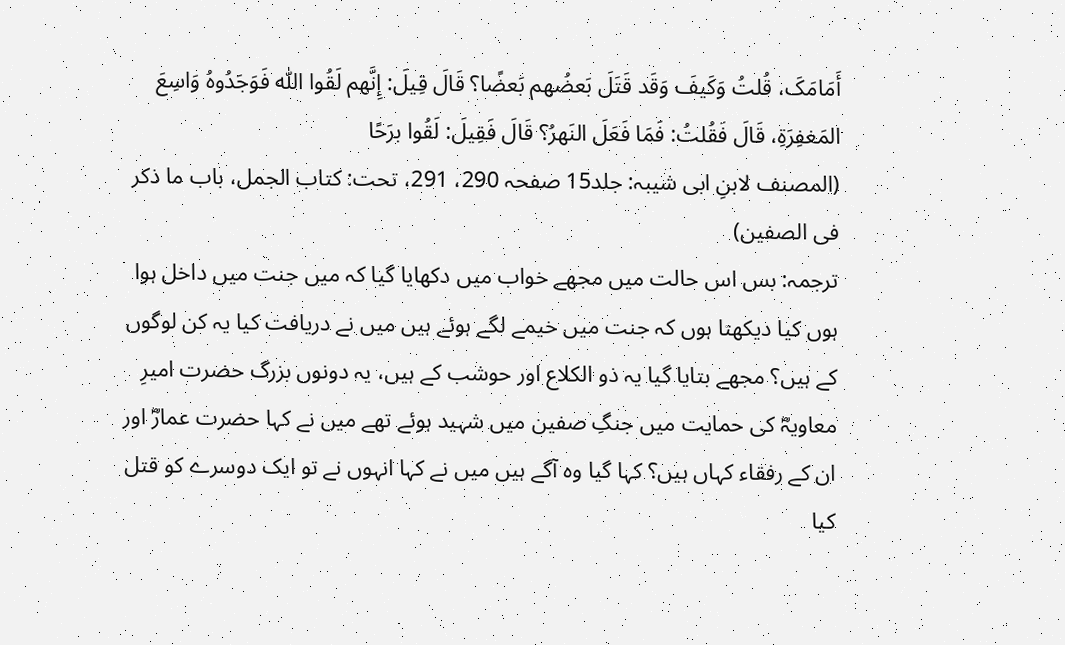أَمَامَکَ، قُلتُ وَکَیفَ وَقَد قَتَلَ بَعضُھم بَعضًا؟ قَالَ قِیلَ: إِنَّھم لَقُوا اللّٰه فَوَجَدُوہُ وَاسِعَ المَغفِرَۃِ، قَالَ فَقُلتُ: فَمَا فَعَلَ النَھرُ؟ قَالَ فَقِیلَ: لَقُوا برَحًا
(المصنف لابنِ ابی شیبہ: جلد15 صفحہ 290، 291، تحت: کتاب الجمل، باب ما ذکر فی الصفین)
ترجمہ: بس اس حالت میں مجھے خواب میں دکھایا گیا کہ میں جنت میں داخل ہوا ہوں کیا دیکھتا ہوں کہ جنت میں خیمے لگے ہوئے ہیں میں نے دریافت کیا یہ کن لوگوں کے ہیں؟ مجھے بتایا گیا یہ ذو الکلاع اور حوشب کے ہیں، یہ دونوں بزرگ حضرت امیرِ معاویہؓ کی حمایت میں جنگِ صفین میں شہید ہوئے تھے میں نے کہا حضرت عمارؓ اور ان کے رفقاء کہاں ہیں؟ کہا گیا وہ آگے ہیں میں نے کہا انہوں نے تو ایک دوسرے کو قتل کیا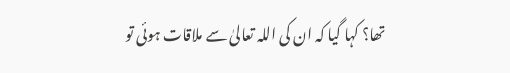تھا؟ کہا گیا کہ ان کی اللہ تعالیٰ سے ملاقات ہوئی تو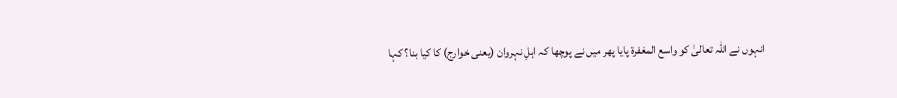انہوں نے اللہ تعالیٰ کو واسع المغفرۃ پایا پھر میں نے پوچھا کہ اہلِ نہروان (یعنی خوارج) کا کیا بنا؟ کہا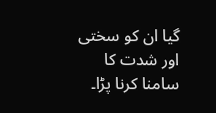گیا ان کو سختی اور شدت کا سامنا کرنا پڑا۔